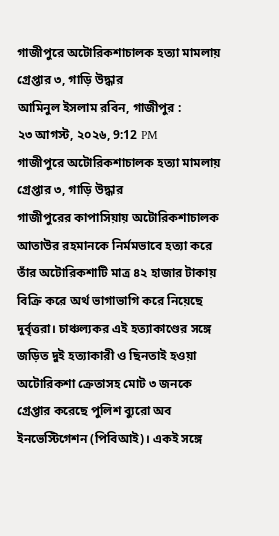গাজীপুরে অটোরিকশাচালক হত্যা মামলায় গ্রেপ্তার ৩, গাড়ি উদ্ধার
আমিনুল ইসলাম রবিন, গাজীপুর :
২৩ আগস্ট, ২০২৬, 9:12 PM
গাজীপুরে অটোরিকশাচালক হত্যা মামলায় গ্রেপ্তার ৩, গাড়ি উদ্ধার
গাজীপুরের কাপাসিয়ায় অটোরিকশাচালক আতাউর রহমানকে নির্মমভাবে হত্যা করে তাঁর অটোরিকশাটি মাত্র ৪২ হাজার টাকায় বিক্রি করে অর্থ ভাগাভাগি করে নিয়েছে দুর্বৃত্তরা। চাঞ্চল্যকর এই হত্যাকাণ্ডের সঙ্গে জড়িত দুই হত্যাকারী ও ছিনতাই হওয়া অটোরিকশা ক্রেতাসহ মোট ৩ জনকে গ্রেপ্তার করেছে পুলিশ ব্যুরো অব ইনভেস্টিগেশন (পিবিআই)। একই সঙ্গে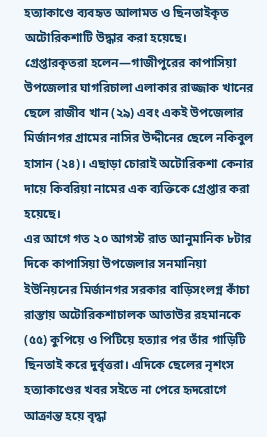হত্যাকাণ্ডে ব্যবহৃত আলামত ও ছিনতাইকৃত অটোরিকশাটি উদ্ধার করা হয়েছে।
গ্রেপ্তারকৃতরা হলেন—গাজীপুরের কাপাসিয়া উপজেলার ঘাগরিচালা এলাকার রাজ্জাক খানের ছেলে রাজীব খান (২৯) এবং একই উপজেলার মির্জানগর গ্রামের নাসির উদ্দীনের ছেলে নকিবুল হাসান (২৪)। এছাড়া চোরাই অটোরিকশা কেনার দায়ে কিবরিয়া নামের এক ব্যক্তিকে গ্রেপ্তার করা হয়েছে।
এর আগে গত ২০ আগস্ট রাত আনুমানিক ৮টার দিকে কাপাসিয়া উপজেলার সনমানিয়া ইউনিয়নের মির্জানগর সরকার বাড়িসংলগ্ন কাঁচা রাস্তায় অটোরিকশাচালক আতাউর রহমানকে (৫৫) কুপিয়ে ও পিটিয়ে হত্যার পর তাঁর গাড়িটি ছিনতাই করে দুর্বৃত্তরা। এদিকে ছেলের নৃশংস হত্যাকাণ্ডের খবর সইতে না পেরে হৃদরোগে আক্রান্ত হয়ে বৃদ্ধা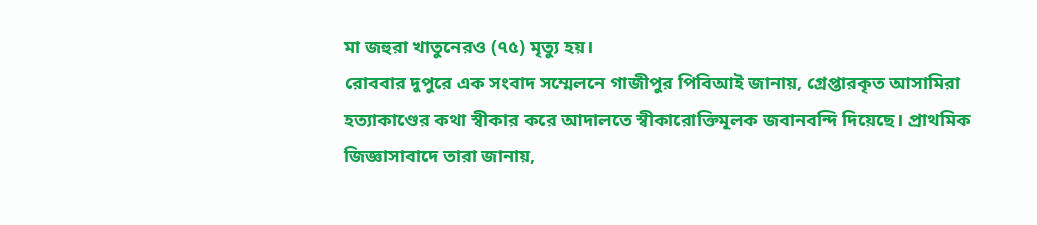মা জহুরা খাতুনেরও (৭৫) মৃত্যু হয়।
রোববার দুপুরে এক সংবাদ সম্মেলনে গাজীপুর পিবিআই জানায়, গ্রেপ্তারকৃত আসামিরা হত্যাকাণ্ডের কথা স্বীকার করে আদালতে স্বীকারোক্তিমূলক জবানবন্দি দিয়েছে। প্রাথমিক জিজ্ঞাসাবাদে তারা জানায়,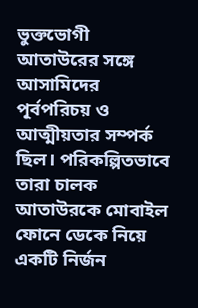ভুক্তভোগী আতাউরের সঙ্গে আসামিদের পূর্বপরিচয় ও আত্মীয়তার সম্পর্ক ছিল। পরিকল্পিতভাবে তারা চালক আতাউরকে মোবাইল ফোনে ডেকে নিয়ে একটি নির্জন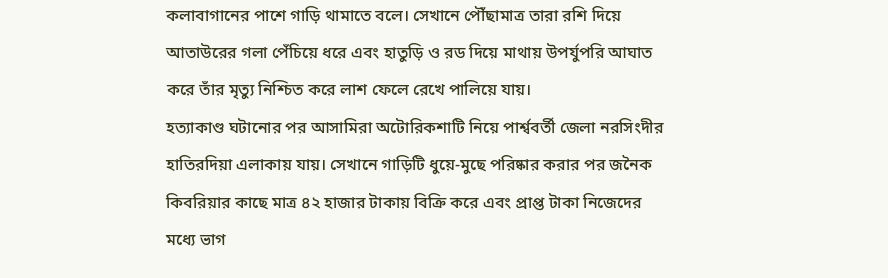কলাবাগানের পাশে গাড়ি থামাতে বলে। সেখানে পৌঁছামাত্র তারা রশি দিয়ে আতাউরের গলা পেঁচিয়ে ধরে এবং হাতুড়ি ও রড দিয়ে মাথায় উপর্যুপরি আঘাত করে তাঁর মৃত্যু নিশ্চিত করে লাশ ফেলে রেখে পালিয়ে যায়।
হত্যাকাণ্ড ঘটানোর পর আসামিরা অটোরিকশাটি নিয়ে পার্শ্ববর্তী জেলা নরসিংদীর হাতিরদিয়া এলাকায় যায়। সেখানে গাড়িটি ধুয়ে-মুছে পরিষ্কার করার পর জনৈক কিবরিয়ার কাছে মাত্র ৪২ হাজার টাকায় বিক্রি করে এবং প্রাপ্ত টাকা নিজেদের মধ্যে ভাগ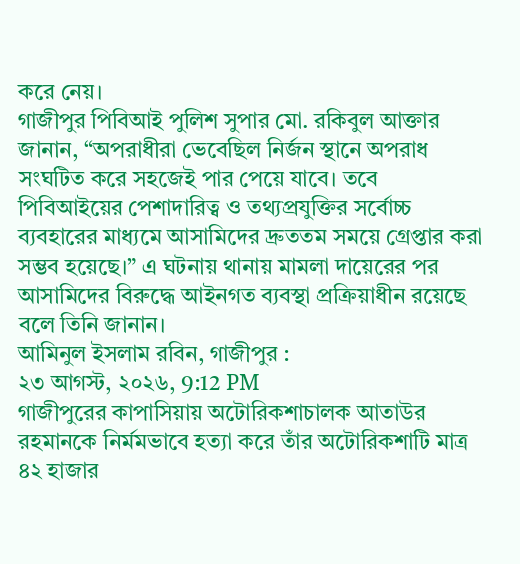করে নেয়।
গাজীপুর পিবিআই পুলিশ সুপার মো. রকিবুল আক্তার জানান, “অপরাধীরা ভেবেছিল নির্জন স্থানে অপরাধ সংঘটিত করে সহজেই পার পেয়ে যাবে। তবে পিবিআইয়ের পেশাদারিত্ব ও তথ্যপ্রযুক্তির সর্বোচ্চ ব্যবহারের মাধ্যমে আসামিদের দ্রুততম সময়ে গ্রেপ্তার করা সম্ভব হয়েছে।” এ ঘটনায় থানায় মামলা দায়েরের পর আসামিদের বিরুদ্ধে আইনগত ব্যবস্থা প্রক্রিয়াধীন রয়েছে বলে তিনি জানান।
আমিনুল ইসলাম রবিন, গাজীপুর :
২৩ আগস্ট, ২০২৬, 9:12 PM
গাজীপুরের কাপাসিয়ায় অটোরিকশাচালক আতাউর রহমানকে নির্মমভাবে হত্যা করে তাঁর অটোরিকশাটি মাত্র ৪২ হাজার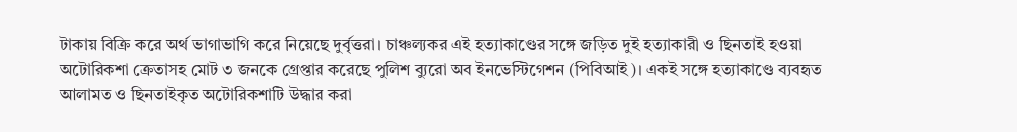টাকায় বিক্রি করে অর্থ ভাগাভাগি করে নিয়েছে দুর্বৃত্তরা। চাঞ্চল্যকর এই হত্যাকাণ্ডের সঙ্গে জড়িত দুই হত্যাকারী ও ছিনতাই হওয়া অটোরিকশা ক্রেতাসহ মোট ৩ জনকে গ্রেপ্তার করেছে পুলিশ ব্যুরো অব ইনভেস্টিগেশন (পিবিআই)। একই সঙ্গে হত্যাকাণ্ডে ব্যবহৃত আলামত ও ছিনতাইকৃত অটোরিকশাটি উদ্ধার করা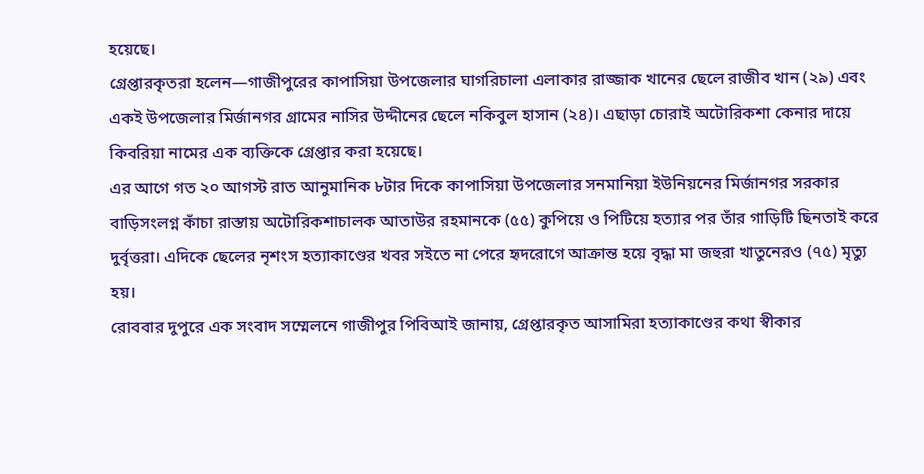হয়েছে।
গ্রেপ্তারকৃতরা হলেন—গাজীপুরের কাপাসিয়া উপজেলার ঘাগরিচালা এলাকার রাজ্জাক খানের ছেলে রাজীব খান (২৯) এবং একই উপজেলার মির্জানগর গ্রামের নাসির উদ্দীনের ছেলে নকিবুল হাসান (২৪)। এছাড়া চোরাই অটোরিকশা কেনার দায়ে কিবরিয়া নামের এক ব্যক্তিকে গ্রেপ্তার করা হয়েছে।
এর আগে গত ২০ আগস্ট রাত আনুমানিক ৮টার দিকে কাপাসিয়া উপজেলার সনমানিয়া ইউনিয়নের মির্জানগর সরকার বাড়িসংলগ্ন কাঁচা রাস্তায় অটোরিকশাচালক আতাউর রহমানকে (৫৫) কুপিয়ে ও পিটিয়ে হত্যার পর তাঁর গাড়িটি ছিনতাই করে দুর্বৃত্তরা। এদিকে ছেলের নৃশংস হত্যাকাণ্ডের খবর সইতে না পেরে হৃদরোগে আক্রান্ত হয়ে বৃদ্ধা মা জহুরা খাতুনেরও (৭৫) মৃত্যু হয়।
রোববার দুপুরে এক সংবাদ সম্মেলনে গাজীপুর পিবিআই জানায়, গ্রেপ্তারকৃত আসামিরা হত্যাকাণ্ডের কথা স্বীকার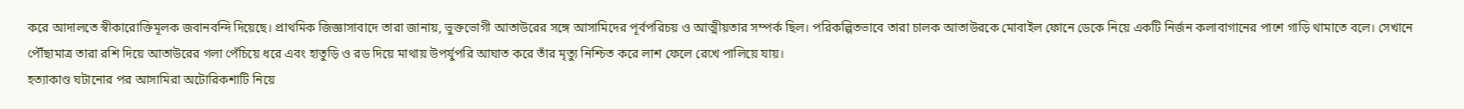করে আদালতে স্বীকারোক্তিমূলক জবানবন্দি দিয়েছে। প্রাথমিক জিজ্ঞাসাবাদে তারা জানায়, ভুক্তভোগী আতাউরের সঙ্গে আসামিদের পূর্বপরিচয় ও আত্মীয়তার সম্পর্ক ছিল। পরিকল্পিতভাবে তারা চালক আতাউরকে মোবাইল ফোনে ডেকে নিয়ে একটি নির্জন কলাবাগানের পাশে গাড়ি থামাতে বলে। সেখানে পৌঁছামাত্র তারা রশি দিয়ে আতাউরের গলা পেঁচিয়ে ধরে এবং হাতুড়ি ও রড দিয়ে মাথায় উপর্যুপরি আঘাত করে তাঁর মৃত্যু নিশ্চিত করে লাশ ফেলে রেখে পালিয়ে যায়।
হত্যাকাণ্ড ঘটানোর পর আসামিরা অটোরিকশাটি নিয়ে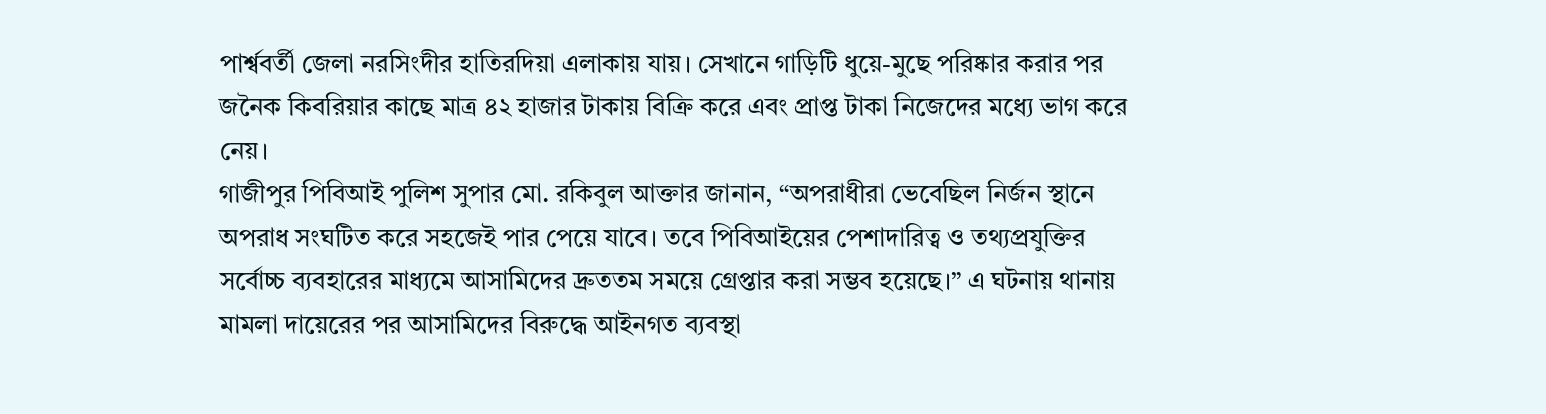পার্শ্ববর্তী জেলা নরসিংদীর হাতিরদিয়া এলাকায় যায়। সেখানে গাড়িটি ধুয়ে-মুছে পরিষ্কার করার পর জনৈক কিবরিয়ার কাছে মাত্র ৪২ হাজার টাকায় বিক্রি করে এবং প্রাপ্ত টাকা নিজেদের মধ্যে ভাগ করে নেয়।
গাজীপুর পিবিআই পুলিশ সুপার মো. রকিবুল আক্তার জানান, “অপরাধীরা ভেবেছিল নির্জন স্থানে অপরাধ সংঘটিত করে সহজেই পার পেয়ে যাবে। তবে পিবিআইয়ের পেশাদারিত্ব ও তথ্যপ্রযুক্তির সর্বোচ্চ ব্যবহারের মাধ্যমে আসামিদের দ্রুততম সময়ে গ্রেপ্তার করা সম্ভব হয়েছে।” এ ঘটনায় থানায় মামলা দায়েরের পর আসামিদের বিরুদ্ধে আইনগত ব্যবস্থা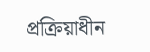প্রক্রিয়াধীন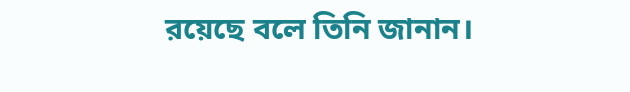রয়েছে বলে তিনি জানান।